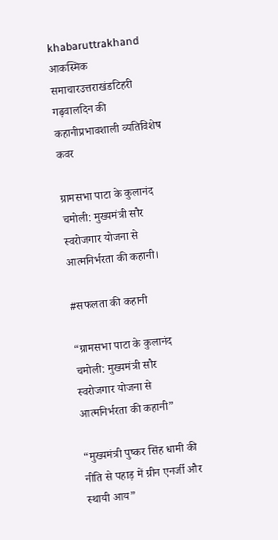khabaruttrakhand
आकस्मिक समाचारउत्तराखंडटिहरी गढ़वालदिन की कहानीप्रभावशाली व्यतिविशेष कवर

ग्रामसभा पाटा के कुलानंद चमोली: मुख्यमंत्री सौर स्वरोजगार योजना से आत्मनिर्भरता की कहानी।

#सफलता की कहानी

“ग्रामसभा पाटा के कुलानंद चमोली: मुख्यमंत्री सौर स्वरोजगार योजना से आत्मनिर्भरता की कहानी”

“मुख्यमंत्री पुष्कर सिंह धामी की नीति से पहाड़ में ग्रीन एनर्जी और स्थायी आय”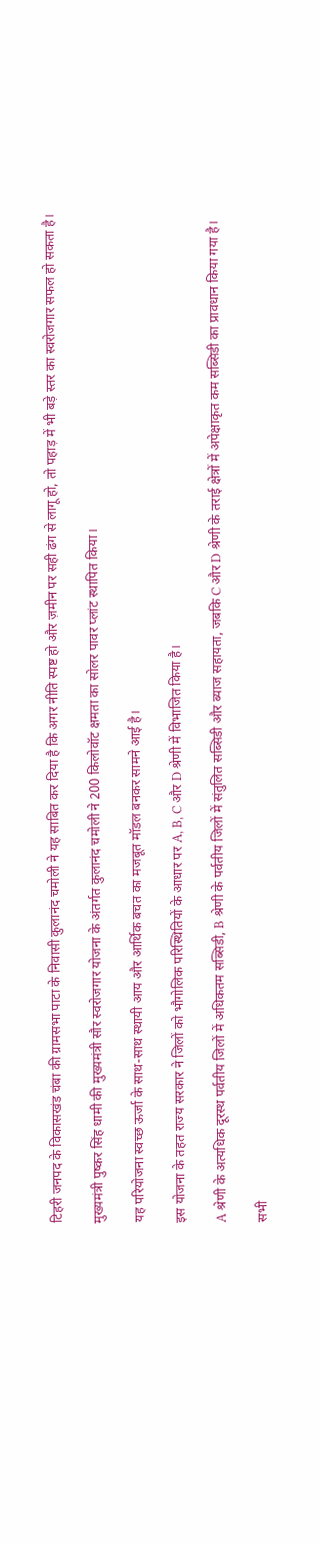टिहरी जनपद के विकासखंड चंबा की ग्रामसभा पाटा के निवासी कुलानंद चमोली ने यह साबित कर दिया है कि अगर नीति स्पष्ट हो और ज़मीन पर सही ढंग से लागू हो, तो पहाड़ में भी बड़े स्तर का स्वरोजगार सफल हो सकता है।

मुख्यमंत्री पुष्कर सिंह धामी की मुख्यमंत्री सौर स्वरोजगार योजना के अंतर्गत कुलानंद चमोली ने 200 किलोवॉट क्षमता का सोलर पावर प्लांट स्थापित किया।

यह परियोजना स्वच्छ ऊर्जा के साथ-साथ स्थायी आय और आर्थिक बचत का मजबूत मॉडल बनकर सामने आई है।

इस योजना के तहत राज्य सरकार ने जिलों को भौगोलिक परिस्थितियों के आधार पर A, B, C और D श्रेणी में विभाजित किया है।

A श्रेणी के अत्यधिक दूरस्थ पर्वतीय जिलों में अधिकतम सब्सिडी, B श्रेणी के पर्वतीय जिलों में संतुलित सब्सिडी और ब्याज सहायता, जबकि C और D श्रेणी के तराई क्षेत्रों में अपेक्षाकृत कम सब्सिडी का प्रावधान किया गया है।

सभी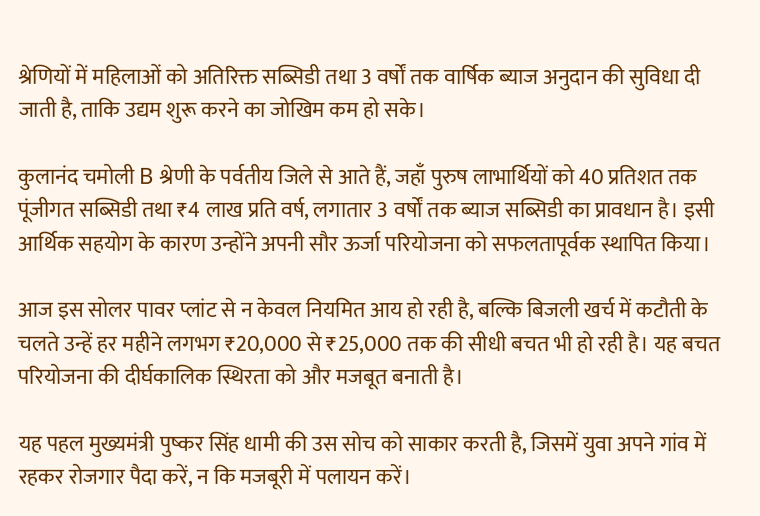श्रेणियों में महिलाओं को अतिरिक्त सब्सिडी तथा 3 वर्षों तक वार्षिक ब्याज अनुदान की सुविधा दी जाती है, ताकि उद्यम शुरू करने का जोखिम कम हो सके।

कुलानंद चमोली B श्रेणी के पर्वतीय जिले से आते हैं, जहाँ पुरुष लाभार्थियों को 40 प्रतिशत तक पूंजीगत सब्सिडी तथा ₹4 लाख प्रति वर्ष, लगातार 3 वर्षों तक ब्याज सब्सिडी का प्रावधान है। इसी आर्थिक सहयोग के कारण उन्होंने अपनी सौर ऊर्जा परियोजना को सफलतापूर्वक स्थापित किया।

आज इस सोलर पावर प्लांट से न केवल नियमित आय हो रही है, बल्कि बिजली खर्च में कटौती के चलते उन्हें हर महीने लगभग ₹20,000 से ₹25,000 तक की सीधी बचत भी हो रही है। यह बचत परियोजना की दीर्घकालिक स्थिरता को और मजबूत बनाती है।

यह पहल मुख्यमंत्री पुष्कर सिंह धामी की उस सोच को साकार करती है, जिसमें युवा अपने गांव में रहकर रोजगार पैदा करें, न कि मजबूरी में पलायन करें।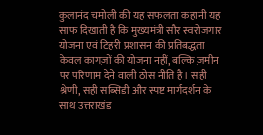कुलानंद चमोली की यह सफलता कहानी यह साफ दिखाती है कि मुख्यमंत्री सौर स्वरोजगार योजना एवं टिहरी प्रशासन की प्रतिबद्धता केवल कागज़ों की योजना नहीं, बल्कि ज़मीन पर परिणाम देने वाली ठोस नीति है। सही श्रेणी, सही सब्सिडी और स्पष्ट मार्गदर्शन के साथ उत्तराखंड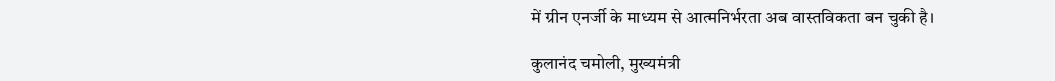में ग्रीन एनर्जी के माध्यम से आत्मनिर्भरता अब वास्तविकता बन चुकी है।

कुलानंद चमोली, मुख्यमंत्री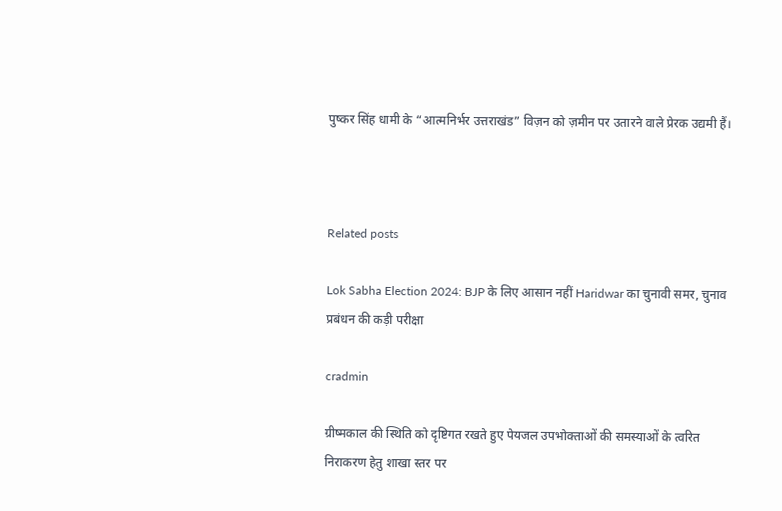पुष्कर सिंह धामी के “आत्मनिर्भर उत्तराखंड” विज़न को ज़मीन पर उतारने वाले प्रेरक उद्यमी हैं।



Related posts

Lok Sabha Election 2024: BJP के लिए आसान नहीं Haridwar का चुनावी समर, चुनाव प्रबंधन की कड़ी परीक्षा

cradmin

ग्रीष्मकाल की स्थिति को दृष्टिगत रखते हुए पेयजल उपभोक्ताओं की समस्याओं के त्वरित निराकरण हेतु शाखा स्तर पर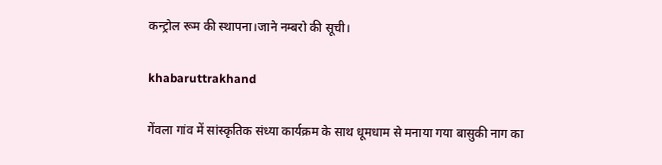कन्ट्रोल रूम की स्थापना।जाने नम्बरो की सूची।

khabaruttrakhand

गेंवला गांव में सांस्कृतिक संध्या कार्यक्रम के साथ धूमधाम से मनाया गया बासुकी नाग का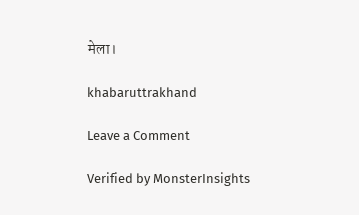मेला।

khabaruttrakhand

Leave a Comment

Verified by MonsterInsights